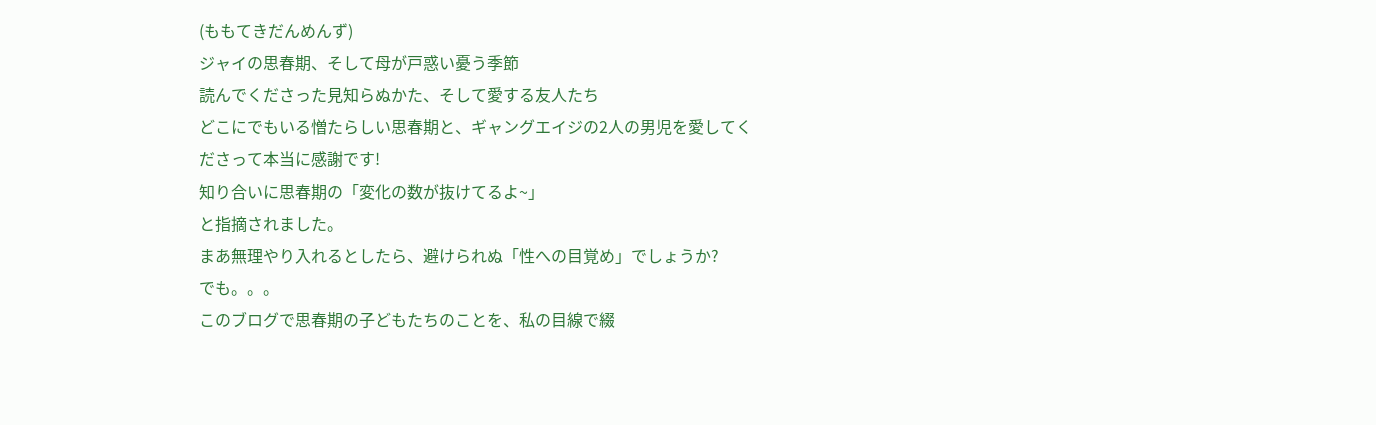(ももてきだんめんず)
ジャイの思春期、そして母が戸惑い憂う季節
読んでくださった見知らぬかた、そして愛する友人たち
どこにでもいる憎たらしい思春期と、ギャングエイジの2人の男児を愛してくださって本当に感謝です!
知り合いに思春期の「変化の数が抜けてるよ~」
と指摘されました。
まあ無理やり入れるとしたら、避けられぬ「性への目覚め」でしょうか?
でも。。。
このブログで思春期の子どもたちのことを、私の目線で綴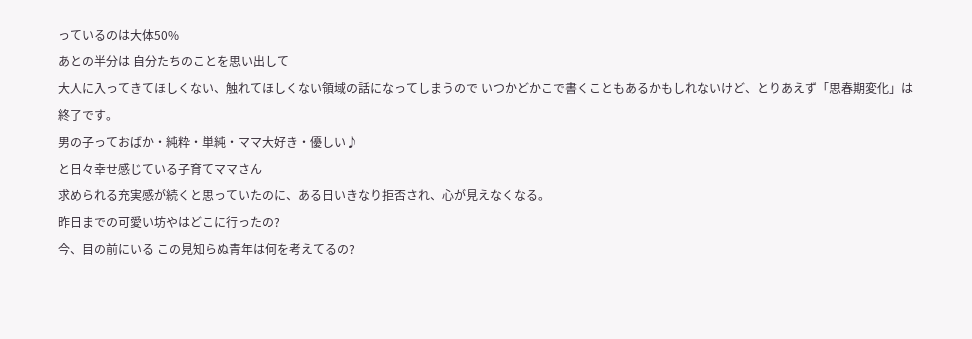っているのは大体50%
あとの半分は 自分たちのことを思い出して
大人に入ってきてほしくない、触れてほしくない領域の話になってしまうので いつかどかこで書くこともあるかもしれないけど、とりあえず「思春期変化」は終了です。
男の子っておばか・純粋・単純・ママ大好き・優しい♪
と日々幸せ感じている子育てママさん
求められる充実感が続くと思っていたのに、ある日いきなり拒否され、心が見えなくなる。
昨日までの可愛い坊やはどこに行ったの?
今、目の前にいる この見知らぬ青年は何を考えてるの?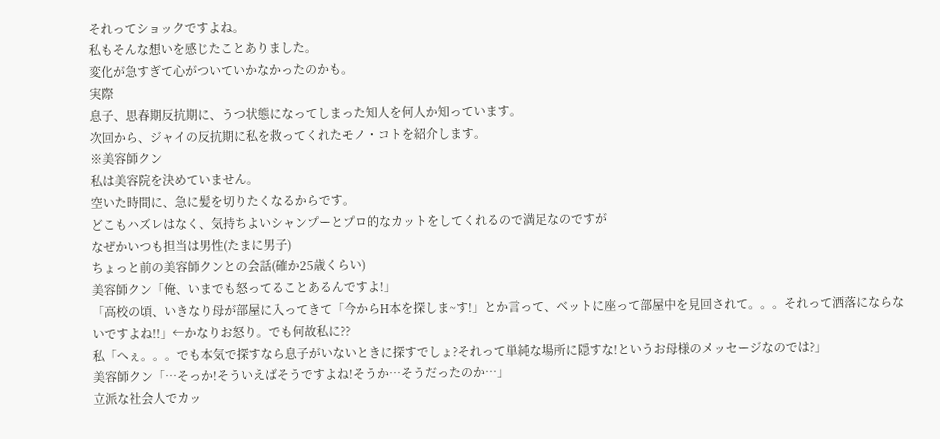それってショックですよね。
私もそんな想いを感じたことありました。
変化が急すぎて心がついていかなかったのかも。
実際
息子、思春期反抗期に、うつ状態になってしまった知人を何人か知っています。
次回から、ジャイの反抗期に私を救ってくれたモノ・コトを紹介します。
※美容師クン
私は美容院を決めていません。
空いた時間に、急に髪を切りたくなるからです。
どこもハズレはなく、気持ちよいシャンプーとプロ的なカットをしてくれるので満足なのですが
なぜかいつも担当は男性(たまに男子)
ちょっと前の美容師クンとの会話(確か25歳くらい)
美容師クン「俺、いまでも怒ってることあるんですよ!」
「高校の頃、いきなり母が部屋に入ってきて「今からH本を探しま~す!」とか言って、ベットに座って部屋中を見回されて。。。それって洒落にならないですよね!!」←かなりお怒り。でも何故私に??
私「へぇ。。。でも本気で探すなら息子がいないときに探すでしょ?それって単純な場所に隠すな!というお母様のメッセージなのでは?」
美容師クン「…そっか!そういえばそうですよね!そうか…そうだったのか…」
立派な社会人でカッ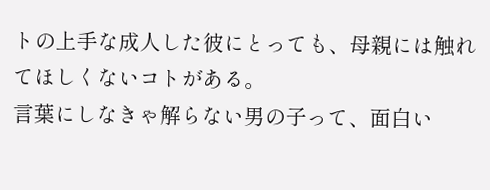トの上手な成人した彼にとっても、母親には触れてほしくないコトがある。
言葉にしなきゃ解らない男の子って、面白い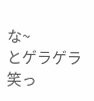な~
とゲラゲラ笑っ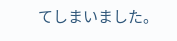てしまいました。